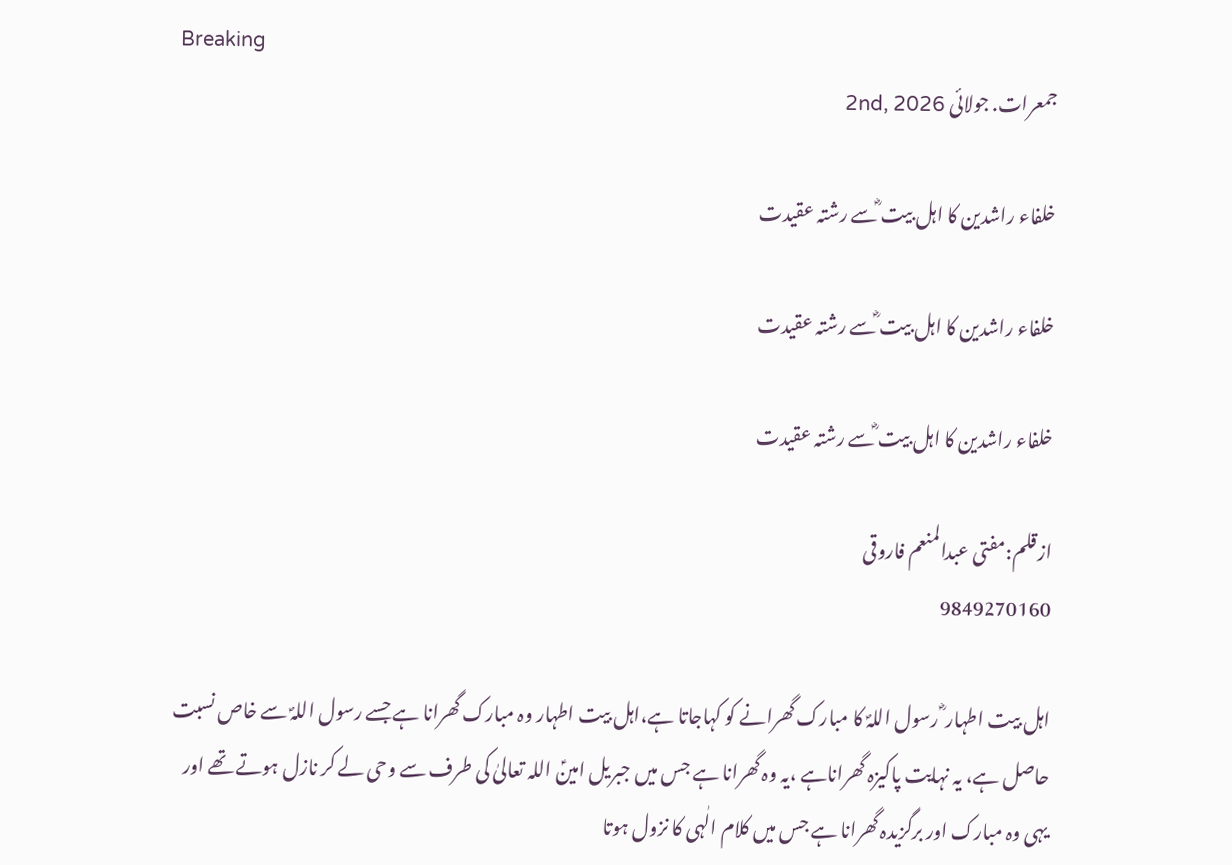Breaking
جمعرات. جولائی 2nd, 2026

خلفاء راشدین کا اہل بیت ؓسے رشتہ عقیدت

خلفاء راشدین کا اہل بیت ؓسے رشتہ عقیدت

خلفاء راشدین کا اہل بیت ؓسے رشتہ عقیدت

ازقلم:مفتی عبدالمنعم فاروقی
9849270160

اہل بیت اطہار ؓ رسول اللہؐ کا مبارک گھرانے کو کہاجاتا ہے،اہل بیت اطہار وہ مبارک گھرانا ہے جسے رسول اللہؐ سے خاص نسبت حاصل ہے، یہ نہایت پاکیزہ گھراناہے ،یہ وہ گھرانا ہے جس میں جبریل امینؑ اللہ تعالیٰ کی طرف سے وحی لے کر نازل ہوتے تھے اور یہی وہ مبارک اور برگزیدہ گھرانا ہے جس میں کلام الٰہی کا نزول ہوتا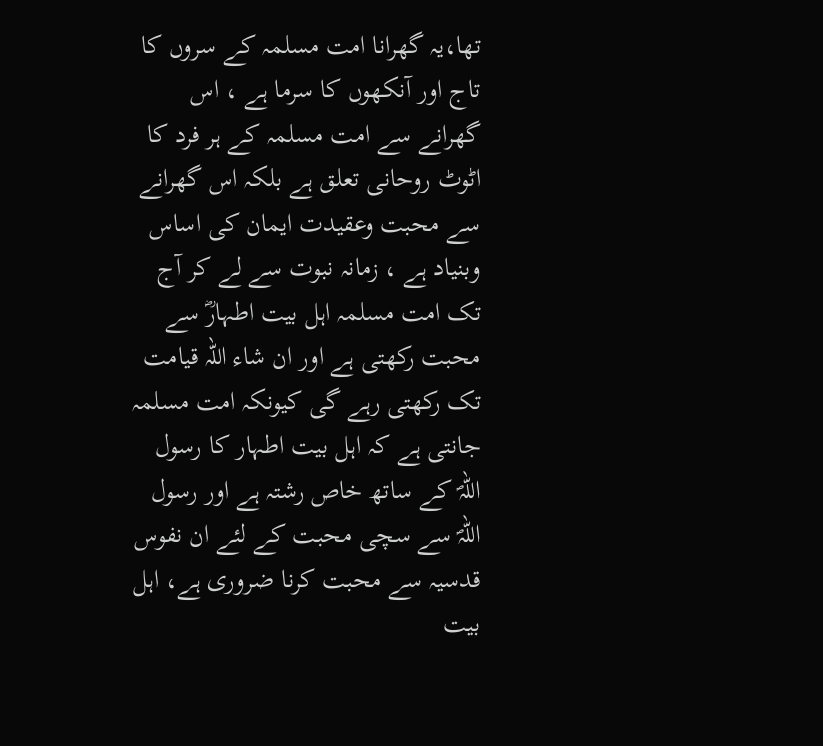تھا،یہ گھرانا امت مسلمہ کے سروں کا تاج اور آنکھوں کا سرما ہے ، اس گھرانے سے امت مسلمہ کے ہر فرد کا اٹوٹ روحانی تعلق ہے بلکہ اس گھرانے سے محبت وعقیدت ایمان کی اساس وبنیاد ہے ، زمانہ نبوت سے لے کر آج تک امت مسلمہ اہل بیت اطہارؓ سے محبت رکھتی ہے اور ان شاء اللہ قیامت تک رکھتی رہے گی کیونکہ امت مسلمہ جانتی ہے کہ اہل بیت اطہار کا رسول اللہؐ کے ساتھ خاص رشتہ ہے اور رسول اللہؐ سے سچی محبت کے لئے ان نفوس قدسیہ سے محبت کرنا ضروری ہے، اہل بیت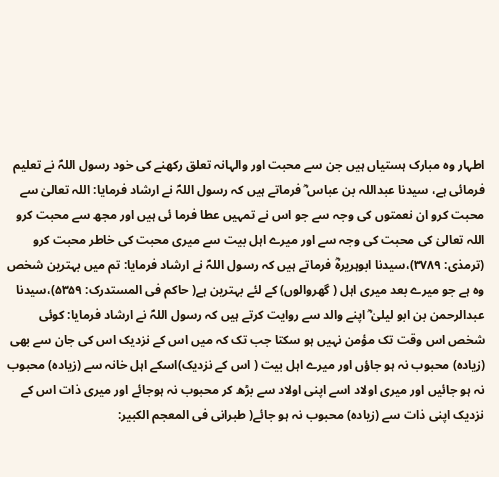اطہار وہ مبارک ہستیاں ہیں جن سے محبت اور والہانہ تعلق رکھنے کی خود رسول اللہؐ نے تعلیم فرمائی ہے، سیدنا عبداللہ بن عباس ؓ فرماتے ہیں کہ رسول اللہؐ نے ارشاد فرمایا: اللہ تعالیٰ سے محبت کرو ان نعمتوں کی وجہ سے جو اس نے تمہیں عطا فرما ئی ہیں اور مجھ سے محبت کرو اللہ تعالیٰ کی محبت کی وجہ سے اور میرے اہل بیت سے میری محبت کی خاطر محبت کرو (ترمذی: ۳۷۸۹)،سیدنا ابوہریرہؓ فرماتے ہیں کہ رسول اللہؐ نے ارشاد فرمایا: تم میں بہترین شخص وہ ہے جو میرے بعد میری اہل ( گھروالوں) کے لئے بہترین ہے( حاکم فی المستدرک: ۵۳۵۹)،سیدنا عبدالرحمن بن ابو لیلیٰ ؓ اپنے والد سے روایت کرتے ہیں کہ رسول اللہؐ نے ارشاد فرمایا: کوئی شخص اس وقت تک مؤمن نہیں ہو سکتا جب تک کہ میں اس کے نزدیک اس کی جان سے بھی (زیادہ) محبوب نہ ہو جاؤں اور میرے اہل بیت ( اس کے نزدیک)اسکے اہل خانہ سے (زیادہ) محبوب نہ ہو جائیں اور میری اولاد اسے اپنی اولاد سے بڑھ کر محبوب نہ ہوجائے اور میری ذات اس کے نزدیک اپنی ذات سے (زیادہ) محبوب نہ ہو جائے( طبرانی فی المعجم الکبیر: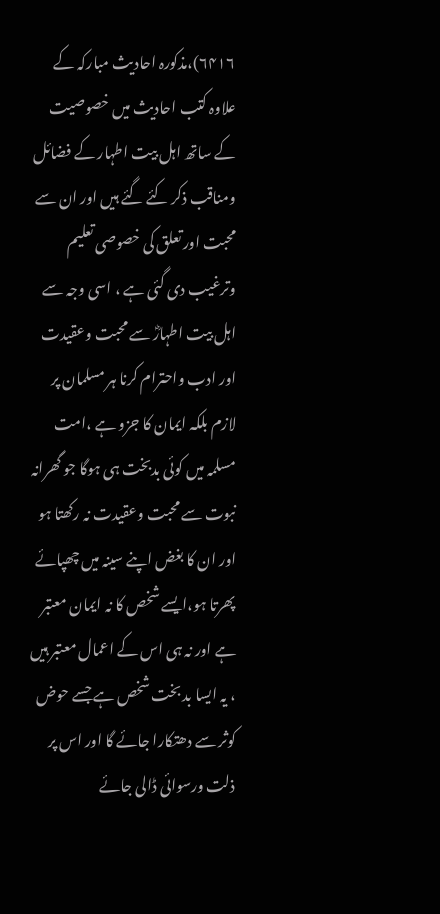۶۴۱۶)،مذکورہ احادیث مبارکہ کے علاوہ کتب احادیث میں خصوصیت کے ساتھ اہل بیت اطہار کے فضائل ومناقب ذکر کئے گئے ہیں اور ان سے محبت اور تعلق کی خصوصی تعلیم وترغیب دی گئی ہے ، اسی وجہ سے اہل بیت اطہارؓ سے محبت وعقیدت اور ادب واحترام کرنا ہر مسلمان پر لازم بلکہ ایمان کا جزو ہے ،امت مسلمہ میں کوئی بدبخت ہی ہوگا جو گھرانہ نبوت سے محبت وعقیدت نہ رکھتا ہو اور ان کا بغض اپنے سینہ میں چھپائے پھرتا ہو،ایسے شخص کا نہ ایمان معتبر ہے اور نہ ہی اس کے اعمال معتبر ہیں ، یہ ایسا بد بخت شخص ہے جسے حوض کوثر سے دھتکارا جائے گا اور اس پر ذلت ورسوائی ڈالی جائے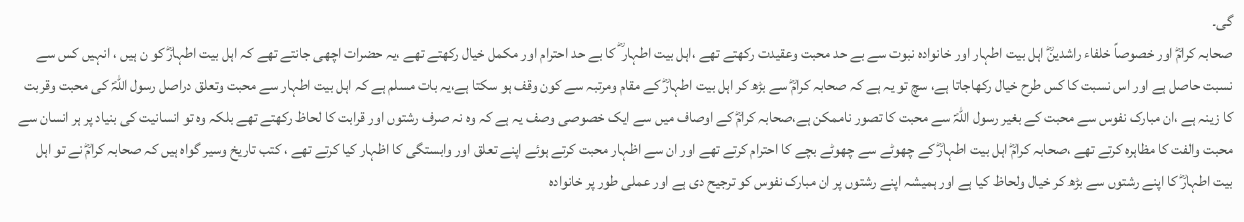گی۔
صحابہ کرامؓ اور خصوصاً خلفاء راشدینؓ اہل بیت اطہار اور خانوادہ نبوت سے بے حد محبت وعقیدت رکھتے تھے ،اہل بیت اطہار ؓ کا بے حد احترام اور مکمل خیال رکھتے تھے ،یہ حضرات اچھی جانتے تھے کہ اہل بیت اطہارؓ کو ن ہیں ، انہیں کس سے نسبت حاصل ہے اور اس نسبت کا کس طرح خیال رکھاجاتا ہے، سچ تو یہ ہے کہ صحابہ کرامؓ سے بڑھ کر اہل بیت اطہارؓ کے مقام ومرتبہ سے کون وقف ہو سکتا ہے،یہ بات مسلم ہے کہ اہل بیت اطہار سے محبت وتعلق دراصل رسول اللہؐ کی محبت وقربت کا زینہ ہے ،ان مبارک نفوس سے محبت کے بغیر رسول اللہؐ سے محبت کا تصور ناممکن ہے،صحابہ کرامؓ کے اوصاف میں سے ایک خصوصی وصف یہ ہے کہ وہ نہ صرف رشتوں اور قرابت کا لحاظ رکھتے تھے بلکہ وہ تو انسانیت کی بنیاد پر ہر انسان سے محبت والفت کا مظاہرہ کرتے تھے ،صحابہ کرامؓ اہل بیت اطہارؓ کے چھوٹے سے چھوٹے بچے کا احترام کرتے تھے اور ان سے اظہار محبت کرتے ہوئے اپنے تعلق اور وابستگی کا اظہار کیا کرتے تھے ، کتب تاریخ وسیر گواہ ہیں کہ صحابہ کرامؓ نے تو اہل بیت اطہارؓ کا اپنے رشتوں سے بڑھ کر خیال ولحاظ کیا ہے اور ہمیشہ اپنے رشتوں پر ان مبارک نفوس کو ترجیح دی ہے اور عملی طور پر خانوادہ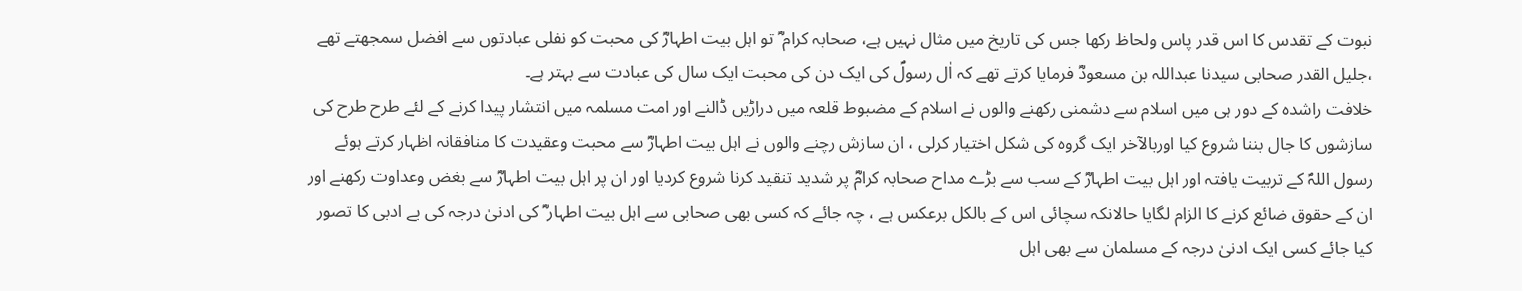نبوت کے تقدس کا اس قدر پاس ولحاظ رکھا جس کی تاریخ میں مثال نہیں ہے، صحابہ کرام ؓ تو اہل بیت اطہارؓ کی محبت کو نفلی عبادتوں سے افضل سمجھتے تھے ،جلیل القدر صحابی سیدنا عبداللہ بن مسعودؓ فرمایا کرتے تھے کہ اٰل رسولؐ کی ایک دن کی محبت ایک سال کی عبادت سے بہتر ہے۔
خلافت راشدہ کے دور ہی میں اسلام سے دشمنی رکھنے والوں نے اسلام کے مضبوط قلعہ میں دراڑیں ڈالنے اور امت مسلمہ میں انتشار پیدا کرنے کے لئے طرح طرح کی سازشوں کا جال بننا شروع کیا اوربالآخر ایک گروہ کی شکل اختیار کرلی ، ان سازش رچنے والوں نے اہل بیت اطہارؓ سے محبت وعقیدت کا منافقانہ اظہار کرتے ہوئے رسول اللہؐ کے تربیت یافتہ اور اہل بیت اطہارؓ کے سب سے بڑے مداح صحابہ کرامؓ پر شدید تنقید کرنا شروع کردیا اور ان پر اہل بیت اطہارؓ سے بغض وعداوت رکھنے اور ان کے حقوق ضائع کرنے کا الزام لگایا حالانکہ سچائی اس کے بالکل برعکس ہے ، چہ جائے کہ کسی بھی صحابی سے اہل بیت اطہار ؓ کی ادنیٰ درجہ کی بے ادبی کا تصور کیا جائے کسی ایک ادنیٰ درجہ کے مسلمان سے بھی اہل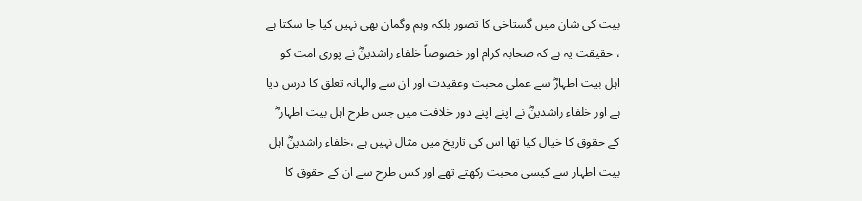بیت کی شان میں گستاخی کا تصور بلکہ وہم وگمان بھی نہیں کیا جا سکتا ہے ، حقیقت یہ ہے کہ صحابہ کرام اور خصوصاً خلفاء راشدینؓ نے پوری امت کو اہل بیت اطہارؓ سے عملی محبت وعقیدت اور ان سے والہانہ تعلق کا درس دیا ہے اور خلفاء راشدینؓ نے اپنے اپنے دور خلافت میں جس طرح اہل بیت اطہار ؓ کے حقوق کا خیال کیا تھا اس کی تاریخ میں مثال نہیں ہے ،خلفاء راشدینؓ اہل بیت اطہار سے کیسی محبت رکھتے تھے اور کس طرح سے ان کے حقوق کا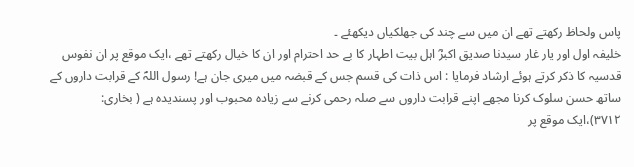پاس ولحاظ رکھتے تھے ان میں سے چند کی جھلکیاں دیکھئے ۔
خلیفہ اول اور یار غار سیدنا صدیق اکبرؓ اہل بیت اطہار کا بے حد احترام اور ان کا خیال رکھتے تھے ،ایک موقع پر ان نفوس قدسیہ کا ذکر کرتے ہوئے ارشاد فرمایا : اس ذات کی قسم جس کے قبضہ میں میری جان ہے! رسول اللہؐ کے قرابت داروں کے ساتھ حسن سلوک کرنا مجھے اپنے قرابت داروں سے صلہ رحمی کرنے سے زیادہ محبوب اور پسندیدہ ہے ( بخاری: ۳۷۱۲)،ایک موقع پر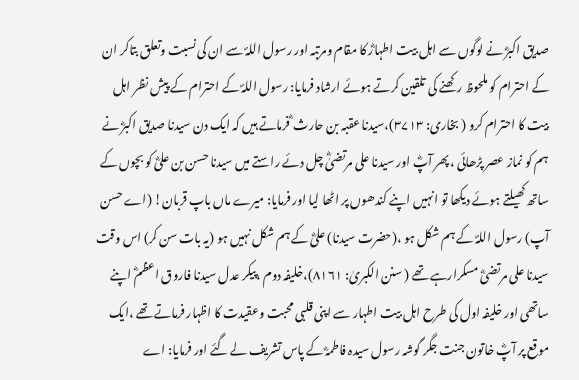صدیق اکبرؓ نے لوگوں سے اہل بیت اطہارؓ کا مقام ومرتبہ اور رسول اللہؐ سے ان کی نسبت وتعلق بتاکر ان کے احترام کو ملحوظ رکھنے کی تلقین کرتے ہوئے ارشاد فرمایا: رسول اللہؐ کے احترام کے پیش نظر اہل بیت کا احترام کرو ( بخاری: ۳۷۱۳)،سیدنا عقبہ بن حارث ؓ فرماتے ہیں کہ ایک دن سیدنا صدیق اکبرؓ نے ہم کو نماز عصر پڑھائی ،پھر آپؓ اور سیدنا علی مرتضیٰؓ چل دئے راستے میں سیدنا حسن بن علیؓ کو بچوں کے ساتھ کھیلتے ہوئے دیکھا تو انہیں اپنے کندھوں پر اٹھا لیا اور فرمایا: میرے ماں باپ قربان! (اے حسن آپ) رسول اللہؐ کے ہم شکل ہو ،(حضرت سیدنا) علیؓ کے ہم شکل نہیں ہو (یہ بات سن کر) اس وقت سیدنا علی مرتضیؓ مسکرارہے تھے ( سنن الکبریٰ: ۸۱۶۱)،خلیفہ دوم ،پیکر عدل سیدنا فاروق اعظمؓ اپنے ساتھی اور خلیفہ اول کی طرح اہل بیت اطہار سے اپنی قلبی محبت وعقیدت کا اظہار فرماتے تھے ،ایک موقع پر آپؓ خاتون جنت جگر گوشہ رسول سیدہ فاطمہؓ کے پاس تشریف لے گئے اور فرمایا: اے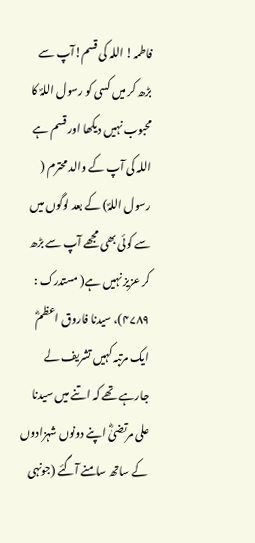فاطمہ! اللہ کی قسم!آپ سے بڑھ کر میں کسی کو رسول اللہؐ کا محبوب نہیں دیکھا اور قسم ہے اللہ کی آپ کے والد محترم ( رسول اللہؐ) کے بعد لوگوں میں سے کوئی بھی مجھے آپ سے بڑھ کر عزیز نہیں ہے( مستدرک : ۴۷۸۹)، سیدنا فاروق اعظمؓ ایک مرتبہ کہیں تشریف لے جارہے تھے کہ اتنے میں سیدنا علی مرتضیٰؓ اپنے دونوں شہزادوں کے ساتھ سامنے آگئے (جونہی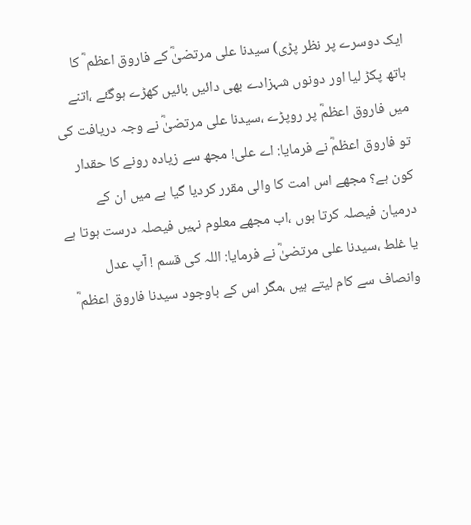ایک دوسرے پر نظر پڑی) سیدنا علی مرتضیٰؓ کے فاروق اعظم ؓ کا ہاتھ پکڑ لیا اور دونوں شہزادے بھی دائیں بائیں کھڑے ہوگئے ،اتنے میں فاروق اعظمؓ پر روپڑے ،سیدنا علی مرتضیٰؓ نے وجہ دریافت کی تو فاروق اعظمؓ نے فرمایا: اے علی! مجھ سے زیادہ رونے کا حقدار کون ہے؟ مجھے اس امت کا والی مقرر کردیا گیا ہے میں ان کے درمیان فیصلہ کرتا ہوں ،اب مجھے معلوم نہیں فیصلہ درست ہوتا ہے یا غلط ،سیدنا علی مرتضیٰؓ نے فرمایا: اللہ کی قسم ! آپ عدل وانصاف سے کام لیتے ہیں ،مگر اس کے باوجود سیدنا فاروق اعظم ؓ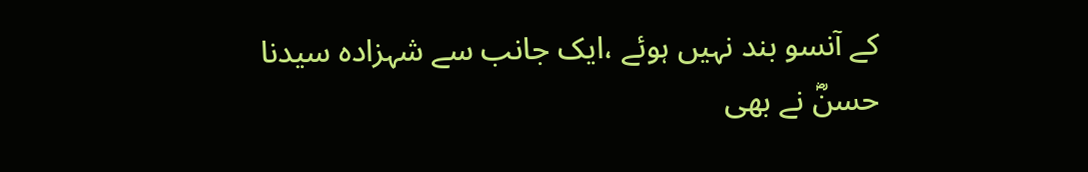کے آنسو بند نہیں ہوئے ،ایک جانب سے شہزادہ سیدنا حسنؓ نے بھی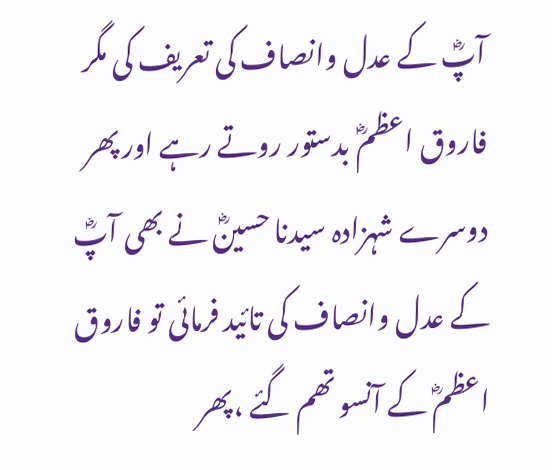آپؓ کے عدل وانصاف کی تعریف کی مگر فاروق اعظمؓ بدستور روتے رہے اور پھر دوسرے شہزادہ سیدنا حسینؓ نے بھی آپؓ کے عدل وانصاف کی تائید فرمائی تو فاروق اعظمؓ کے آنسو تھم گئے ،پھر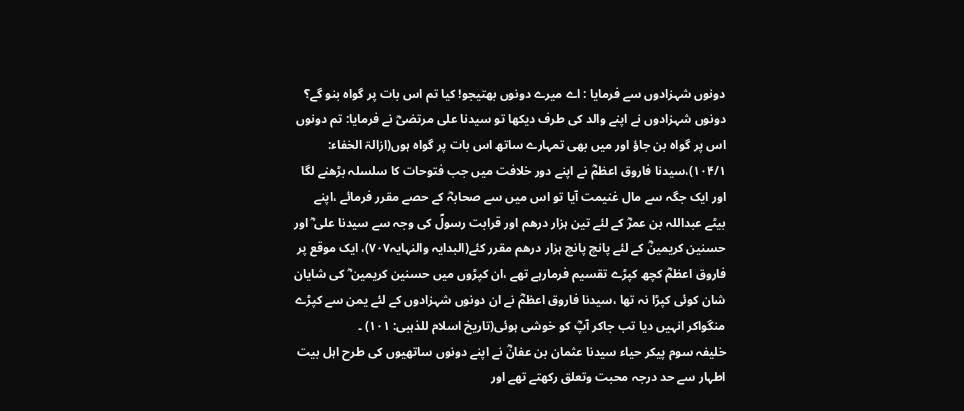دونوں شہزادوں سے فرمایا : اے میرے دونوں بھتیجو! کیا تم اس بات پر گواہ بنو گے؟ دونوں شہزادوں نے اپنے والد کی طرف دیکھا تو سیدنا علی مرتضیؓ نے فرمایا: تم دونوں اس پر گواہ بن جاؤ اور میں بھی تمہارے ساتھ اس بات پر گواہ ہوں(ازالۃ الخفاء: ۱۰۴/۱)،سیدنا فاروق اعظمؓ نے اپنے دور خلافت میں جب فتوحات کا سلسلہ بڑھنے لگا اور ایک جگہ سے مال غنیمت آیا تو اس میں سے صحابہؓ کے حصے مقرر فرمائے ،اپنے بیٹے عبداللہ بن عمرؓ کے لئے تین ہزار درھم اور قرابت رسولؐ کی وجہ سے سیدنا علی ؓ اور حسنین کریمینؓ کے لئے پانچ پانچ ہزار درھم مقرر کئے(البدایہ والنہایہ۷۰۷)، ایک موقع پر فاروق اعظمؓ کچھ کپڑے تقسیم فرمارہے تھے ،ان کپڑوں میں حسنین کریمین ؓ کی شایان شان کوئی کپڑا نہ تھا ،سیدنا فاروق اعظمؓ نے ان دونوں شہزادوں کے لئے یمن سے کپڑے منگواکر انہیں دیا تب جاکر آپؓ کو خوشی ہوئی(تاریخ اسلام للذہبی: ۱۰۱) ۔
خلیفہ سوم پیکر حیاء سیدنا عثمان بن عفانؓ نے اپنے دونوں ساتھیوں کی طرح اہل بیت اطہار سے حد درجہ محبت وتعلق رکھتے تھے اور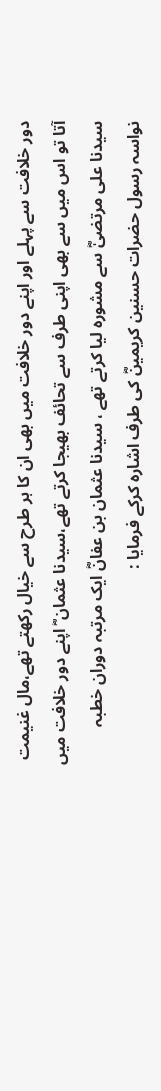دور خلافت سے پہلے اور اپنے دور خلافت میں بھی ان کا ہر طرح سے خیال رکھتے تھے،مال غنیمت آتا تو اس میں سے بھی اپنی طرف سے تحائف بھیجا کرتے تھے،سیدنا عثمان ؓ اپنے دور خلافت میں سیدنا علی مرتضیٰؓ سے مشورہ لیا کرتے تھے ، سیدنا عثمان بن عفانؓ ایک مرتبہ دوران خطبہ نواسہ رسول حضرات حسنین کریمینؓ کی طرف اشارہ کرکے فرمایا :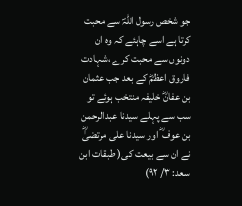جو شخص رسول اللہؐ سے محبت کرتا ہے اسے چاہئے کہ وہ ان دونوں سے محبت کرے ،شہادت فاروق اعظمؓ کے بعد جب عثمان بن عفانؓ خلیفہ منتخب ہوئے تو سب سے پہلے سیدنا عبدالرحمن بن عوف ؓ اور سیدنا علی مرتضیٰؓ نے ان سے بیعت کی( طبقات ابن سعد: ۳/ ۹۲)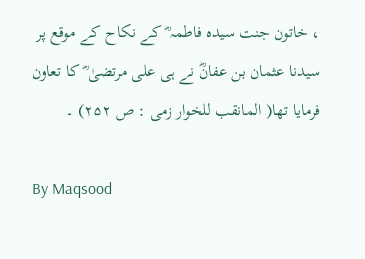، خاتون جنت سیدہ فاطمہ ؓ کے نکاح کے موقع پر سیدنا عثمان بن عفانؓ نے ہی علی مرتضیٰ ؓ کا تعاون فرمایا تھا( المانقب للخوار زمی : ص ۲۵۲) ۔

By Maqsood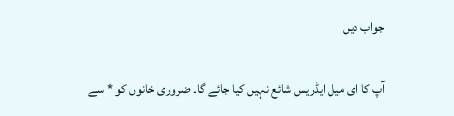جواب دیں

آپ کا ای میل ایڈریس شائع نہیں کیا جائے گا۔ ضروری خانوں کو * سے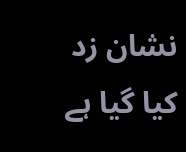نشان زد کیا گیا ہے